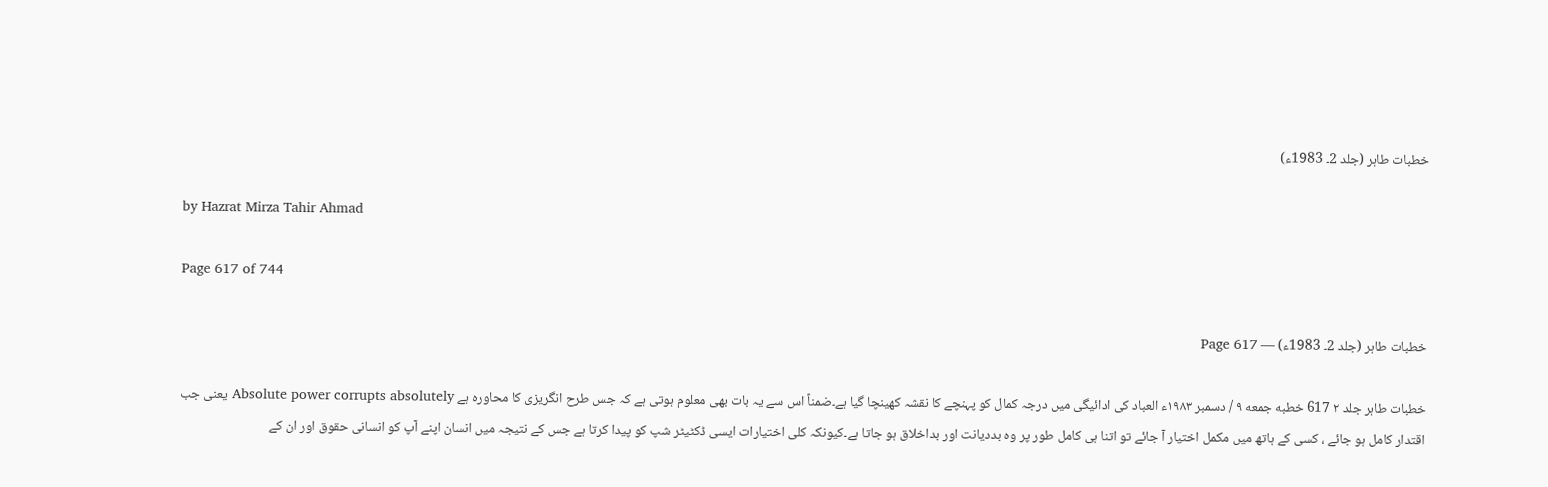خطبات طاہر (جلد 2۔ 1983ء)

by Hazrat Mirza Tahir Ahmad

Page 617 of 744

خطبات طاہر (جلد 2۔ 1983ء) — Page 617

خطبات طاہر جلد ۲ 617 خطبه جمعه ۹ / دسمبر ۱۹۸۳ء العباد کی ادائیگی میں درجہ کمال کو پہنچے کا نقشہ کھینچا گیا ہے۔ضمناً اس سے یہ بات بھی معلوم ہوتی ہے کہ جس طرح انگریزی کا محاورہ ہے Absolute power corrupts absolutely یعنی جب اقتدار کامل ہو جائے ، کسی کے ہاتھ میں مکمل اختیار آ جائے تو اتنا ہی کامل طور پر وہ بددیانت اور بداخلاق ہو جاتا ہے۔کیونکہ کلی اختیارات ایسی ڈکٹیٹر شپ کو پیدا کرتا ہے جس کے نتیجہ میں انسان اپنے آپ کو انسانی حقوق اور ان کے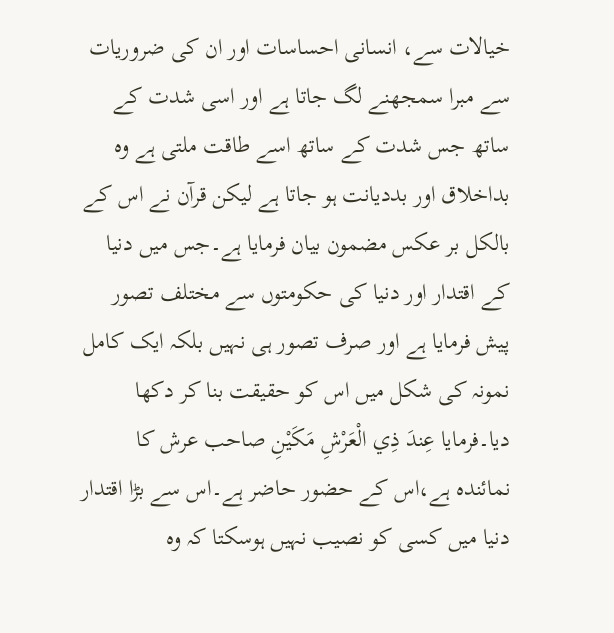خیالات سے، انسانی احساسات اور ان کی ضروریات سے مبرا سمجھنے لگ جاتا ہے اور اسی شدت کے ساتھ جس شدت کے ساتھ اسے طاقت ملتی ہے وہ بداخلاق اور بددیانت ہو جاتا ہے لیکن قرآن نے اس کے بالکل بر عکس مضمون بیان فرمایا ہے۔جس میں دنیا کے اقتدار اور دنیا کی حکومتوں سے مختلف تصور پیش فرمایا ہے اور صرف تصور ہی نہیں بلکہ ایک کامل نمونہ کی شکل میں اس کو حقیقت بنا کر دکھا دیا۔فرمایا عِندَ ذِي الْعَرْشِ مَكَيْنِ صاحب عرش کا نمائندہ ہے،اس کے حضور حاضر ہے۔اس سے بڑا اقتدار دنیا میں کسی کو نصیب نہیں ہوسکتا کہ وہ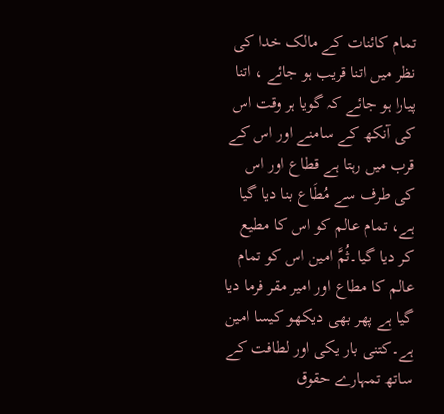تمام کائنات کے مالک خدا کی نظر میں اتنا قریب ہو جائے ، اتنا پیارا ہو جائے کہ گویا ہر وقت اس کی آنکھ کے سامنے اور اس کے قرب میں رہتا ہے قطاع اور اس کی طرف سے مُطَاع بنا دیا گیا ہے، تمام عالم کو اس کا مطیع کر دیا گیا۔ثُمَّ امین اس کو تمام عالم کا مطاع اور امیر مقر فرما دیا گیا ہے پھر بھی دیکھو کیسا امین ہے۔کتنی بار یکی اور لطافت کے ساتھ تمہارے حقوق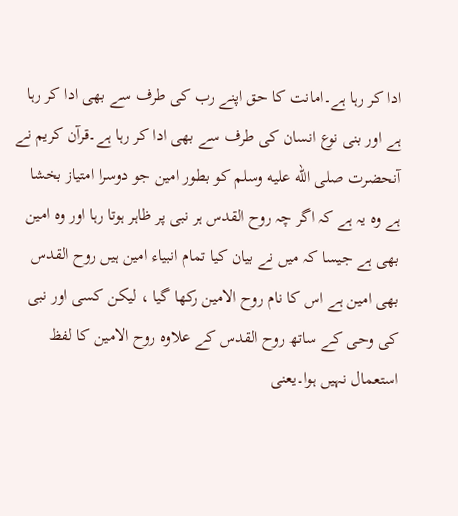ادا کر رہا ہے۔امانت کا حق اپنے رب کی طرف سے بھی ادا کر رہا ہے اور بنی نوع انسان کی طرف سے بھی ادا کر رہا ہے۔قرآن کریم نے آنحضرت صلى الله عليه وسلم کو بطور امین جو دوسرا امتیاز بخشا ہے وہ یہ ہے کہ اگر چہ روح القدس ہر نبی پر ظاہر ہوتا رہا اور وہ امین بھی ہے جیسا کہ میں نے بیان کیا تمام انبیاء امین ہیں روح القدس بھی امین ہے اس کا نام روح الامین رکھا گیا ، لیکن کسی اور نبی کی وحی کے ساتھ روح القدس کے علاوہ روح الامین کا لفظ استعمال نہیں ہوا۔یعنی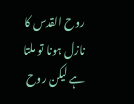روح القدس کا نازل ہونا تو ملتا ہے لیکن روح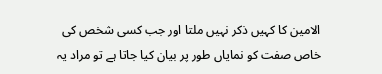الامین کا کہیں ذکر نہیں ملتا اور جب کسی شخص کی خاص صفت کو نمایاں طور پر بیان کیا جاتا ہے تو مراد یہ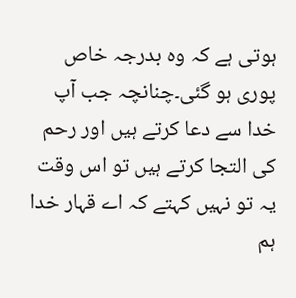ہوتی ہے کہ وہ بدرجہ خاص پوری ہو گئی۔چنانچہ جب آپ خدا سے دعا کرتے ہیں اور رحم کی التجا کرتے ہیں تو اس وقت یہ تو نہیں کہتے کہ اے قہار خدا ہم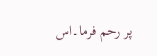پر رحم فرما۔اس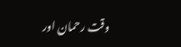وقت رحمان اور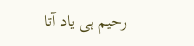رحیم ہی یاد آتا